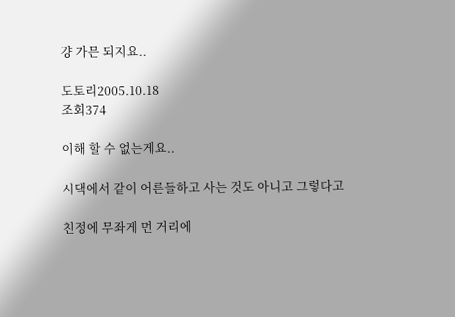걍 가믄 되지요..

도토리2005.10.18
조회374

이해 할 수 없는게요..

시댁에서 같이 어른들하고 사는 것도 아니고 그렇다고

친정에 무좌게 먼 거리에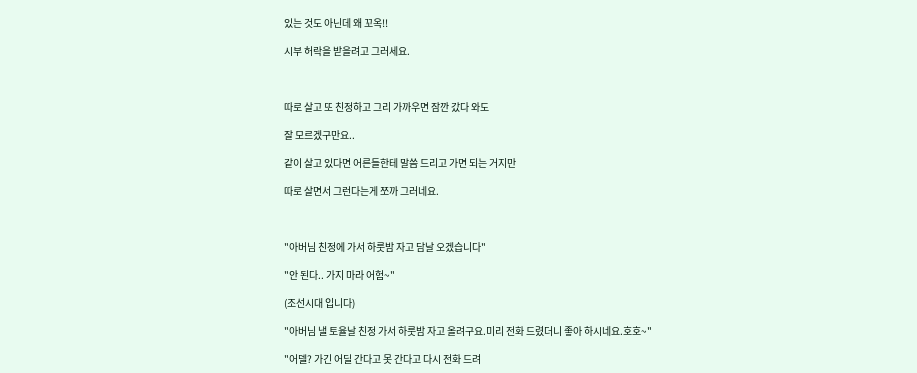있는 것도 아닌데 왜 꼬옥!!

시부 허락을 받을려고 그러세요.



따로 살고 또 친정하고 그리 가까우면 잠깐 갔다 와도

잘 모르겠구만요..

같이 살고 있다면 어른들한테 말씀 드리고 가면 되는 거지만

따로 살면서 그런다는게 쪼까 그러네요.



"아버님 친정에 가서 하룻밤 자고 담날 오겠습니다"

"안 된다.. 가지 마라 어험~"

(조선시대 입니다)

"아버님 낼 토율날 친정 가서 하룻밤 자고 올려구요.미리 전화 드렸더니 좋아 하시네요.호호~"

"어델? 가긴 어딜 간다고 못 간다고 다시 전화 드려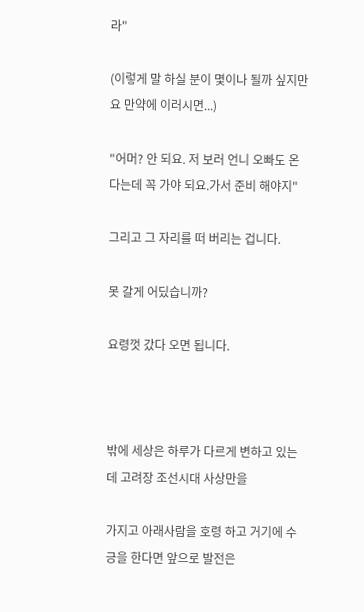라"

(이렇게 말 하실 분이 몇이나 될까 싶지만요 만약에 이러시면...)

"어머? 안 되요. 저 보러 언니 오빠도 온다는데 꼭 가야 되요.가서 준비 해야지"

그리고 그 자리를 떠 버리는 겁니다.

못 갈게 어딨습니까?

요령껏 갔다 오면 됩니다.



밖에 세상은 하루가 다르게 변하고 있는데 고려장 조선시대 사상만을

가지고 아래사람을 호령 하고 거기에 수긍을 한다면 앞으로 발전은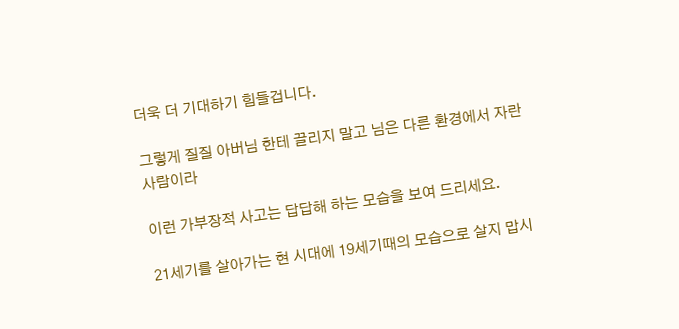더욱 더 기대하기 힘들겁니다.

그렇게 질질 아버님 한테 끌리지 말고 님은 다른 환경에서 자란 사람이라

이런 가부장적 사고는 답답해 하는 모습을 보여 드리세요.

21세기를 살아가는 현 시대에 19세기때의 모습으로 살지 맙시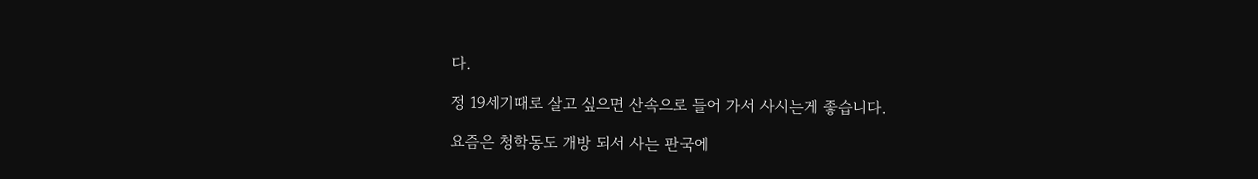다.

정 19세기때로 살고 싶으면 산속으로 들어 가서 사시는게 좋습니다.

요즘은 청학동도 개방 되서 사는 판국에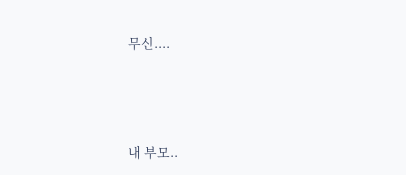무신....



내 부모..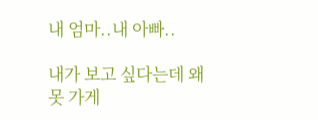내 엄마..내 아빠..

내가 보고 싶다는데 왜 못 가게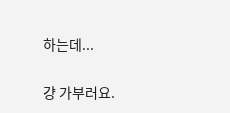하는데...

걍 가부러요.